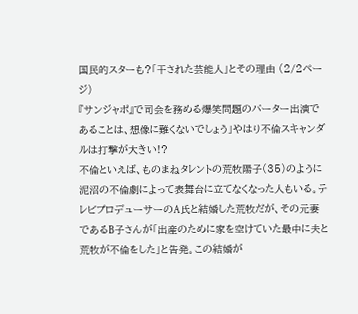国民的スターも?「干された芸能人」とその理由 (2/2ページ)
『サンジャポ』で司会を務める爆笑問題のバーター出演であることは、想像に難くないでしょう」やはり不倫スキャンダルは打撃が大きい!?
不倫といえば、ものまねタレントの荒牧陽子(35)のように泥沼の不倫劇によって表舞台に立てなくなった人もいる。テレビプロデューサーのA氏と結婚した荒牧だが、その元妻であるB子さんが「出産のために家を空けていた最中に夫と荒牧が不倫をした」と告発。この結婚が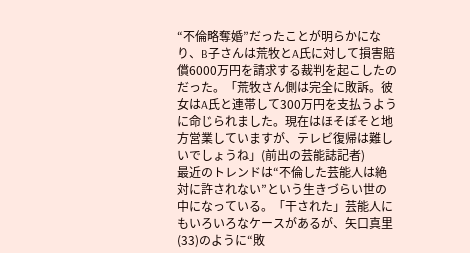“不倫略奪婚”だったことが明らかになり、B子さんは荒牧とA氏に対して損害賠償6000万円を請求する裁判を起こしたのだった。「荒牧さん側は完全に敗訴。彼女はA氏と連帯して300万円を支払うように命じられました。現在はほそぼそと地方営業していますが、テレビ復帰は難しいでしょうね」(前出の芸能誌記者)
最近のトレンドは“不倫した芸能人は絶対に許されない”という生きづらい世の中になっている。「干された」芸能人にもいろいろなケースがあるが、矢口真里(33)のように“敗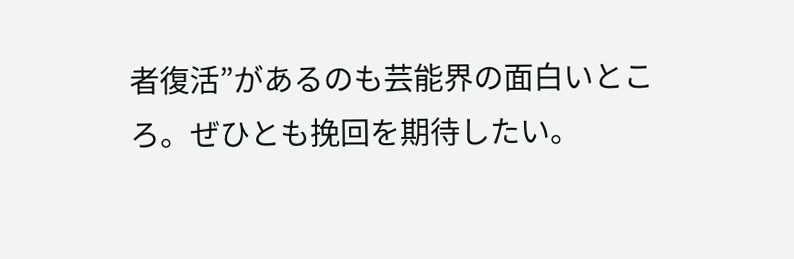者復活”があるのも芸能界の面白いところ。ぜひとも挽回を期待したい。